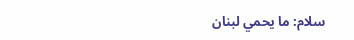سلام: ما يحمي لبنان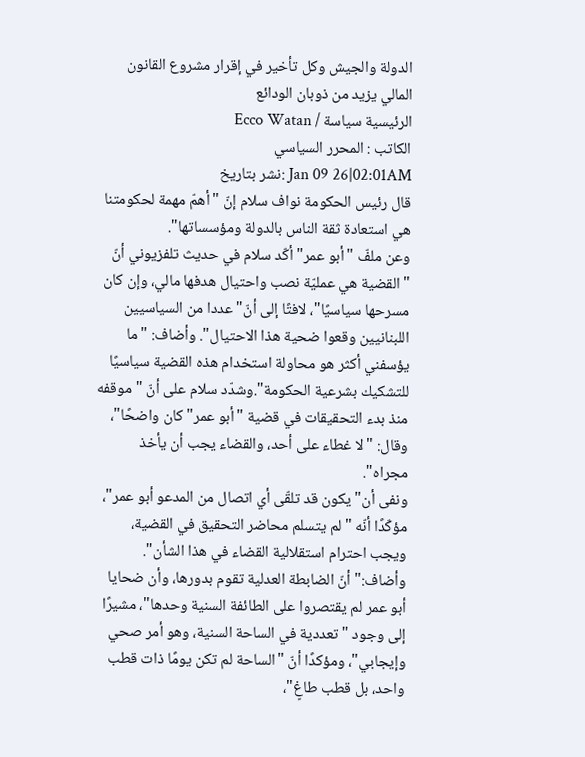الدولة والجيش وكل تأخير في إقرار مشروع القانون المالي يزيد من ذوبان الودائع
الرئيسية سياسة / Ecco Watan
الكاتب : المحرر السياسي
Jan 09 26|02:01AM :نشر بتاريخ
قال رئيس الحكومة نواف سلام إنّ "أهمّ مهمة لحكومتنا هي استعادة ثقة الناس بالدولة ومؤسساتها".
وعن ملفّ "أبو عمر" أكّد سلام في حديث تلفزيوني أنّ "القضية هي عمليّة نصب واحتيال هدفها مالي، وإن كان مسرحها سياسيًا"، لافتًا إلى أنّ" عددا من السياسيين اللبنانيين وقعوا ضحية هذا الاحتيال". وأضاف: "ما يؤسفني أكثر هو محاولة استخدام هذه القضية سياسيًا للتشكيك بشرعية الحكومة".وشدّد سلام على أنّ "موقفه منذ بدء التحقيقات في قضية "أبو عمر" كان واضحًا"، وقال: "لا غطاء على أحد، والقضاء يجب أن يأخذ مجراه".
ونفى أن" يكون قد تلقّى أي اتصال من المدعو أبو عمر"، مؤكّدًا أنّه "لم يتسلم محاضر التحقيق في القضية، ويجب احترام استقلالية القضاء في هذا الشأن".
وأضاف:" أنّ الضابطة العدلية تقوم بدورها، وأن ضحايا أبو عمر لم يقتصروا على الطائفة السنية وحدها"، مشيرًا إلى وجود "تعددية في الساحة السنية، وهو أمر صحي وإيجابي"، ومؤكدًا أنّ "الساحة لم تكن يومًا ذات قطب واحد، بل قطب طاغٍ"،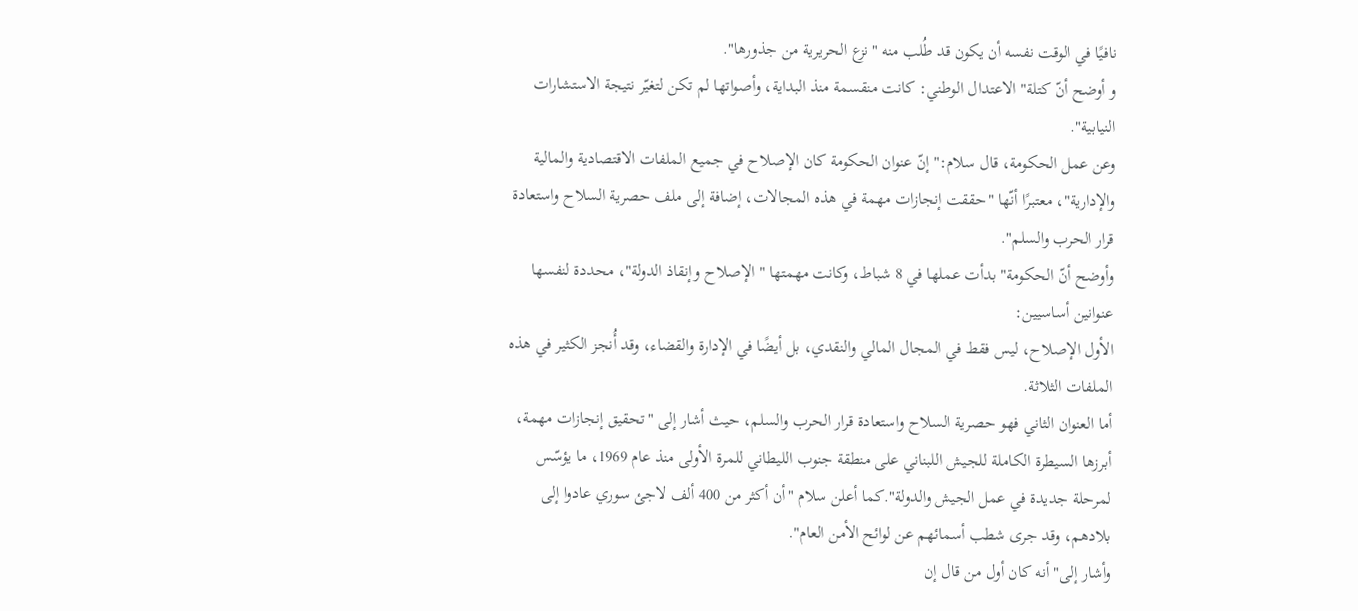نافيًا في الوقت نفسه أن يكون قد طُلب منه "نزع الحريرية من جذورها".
و أوضح أنّ كتلة" الاعتدال الوطني: كانت منقسمة منذ البداية، وأصواتها لم تكن لتغيّر نتيجة الاستشارات النيابية".
وعن عمل الحكومة، قال سلام:" إنّ عنوان الحكومة كان الإصلاح في جميع الملفات الاقتصادية والمالية والإدارية"، معتبرًا أنّها "حققت إنجازات مهمة في هذه المجالات، إضافة إلى ملف حصرية السلاح واستعادة قرار الحرب والسلم".
وأوضح أنّ الحكومة" بدأت عملها في 8 شباط، وكانت مهمتها "الإصلاح وإنقاذ الدولة"، محددة لنفسها عنوانين أساسيين:
الأول الإصلاح، ليس فقط في المجال المالي والنقدي، بل أيضًا في الإدارة والقضاء، وقد أُنجز الكثير في هذه الملفات الثلاثة.
أما العنوان الثاني فهو حصرية السلاح واستعادة قرار الحرب والسلم، حيث أشار إلى "تحقيق إنجازات مهمة، أبرزها السيطرة الكاملة للجيش اللبناني على منطقة جنوب الليطاني للمرة الأولى منذ عام 1969، ما يؤسّس لمرحلة جديدة في عمل الجيش والدولة".كما أعلن سلام "أن أكثر من 400 ألف لاجئ سوري عادوا إلى بلادهم، وقد جرى شطب أسمائهم عن لوائح الأمن العام".
وأشار إلى" أنه كان أول من قال إن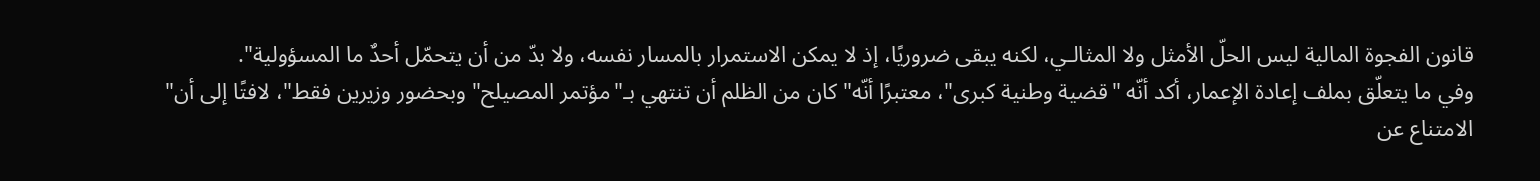قانون الفجوة المالية ليس الحلّ الأمثل ولا المثالـي، لكنه يبقى ضروريًا، إذ لا يمكن الاستمرار بالمسار نفسه، ولا بدّ من أن يتحمّل أحدٌ ما المسؤولية".
وفي ما يتعلّق بملف إعادة الإعمار، أكد أنّه "قضية وطنية كبرى"، معتبرًا أنّه" كان من الظلم أن تنتهي بـ"مؤتمر المصيلح" وبحضور وزيرين فقط"، لافتًا إلى أن" الامتناع عن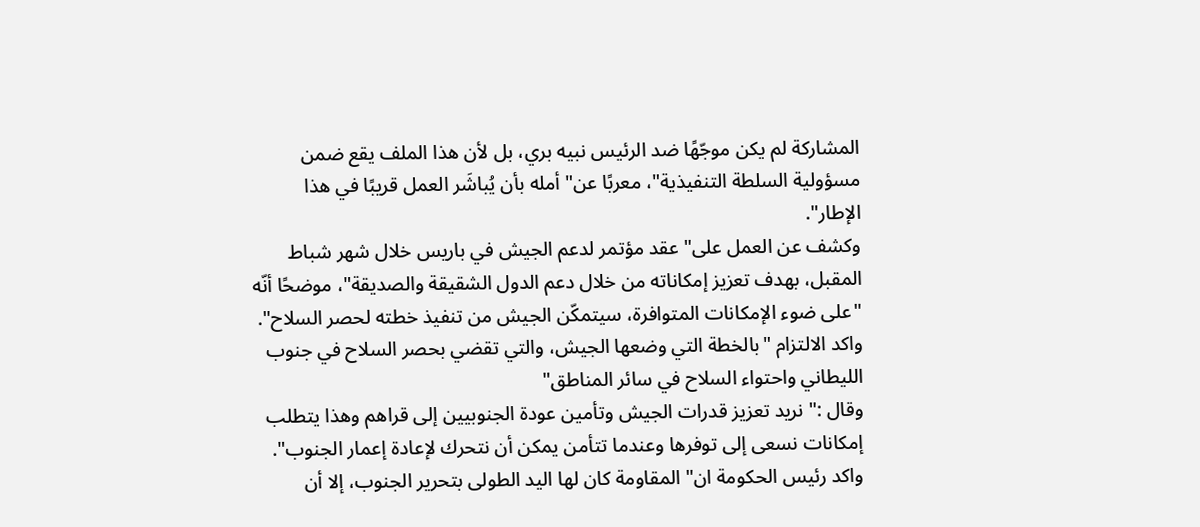المشاركة لم يكن موجّهًا ضد الرئيس نبيه بري، بل لأن هذا الملف يقع ضمن مسؤولية السلطة التنفيذية"، معربًا عن" أمله بأن يُباشَر العمل قريبًا في هذا الإطار".
وكشف عن العمل على" عقد مؤتمر لدعم الجيش في باريس خلال شهر شباط المقبل، بهدف تعزيز إمكاناته من خلال دعم الدول الشقيقة والصديقة"، موضحًا أنّه "على ضوء الإمكانات المتوافرة، سيتمكّن الجيش من تنفيذ خطته لحصر السلاح".
واكد الالتزام "بالخطة التي وضعها الجيش، والتي تقضي بحصر السلاح في جنوب الليطاني واحتواء السلاح في سائر المناطق"
وقال :" نريد تعزيز قدرات الجيش وتأمين عودة الجنوبيين إلى قراهم وهذا يتطلب إمكانات نسعى إلى توفرها وعندما تتأمن يمكن أن نتحرك لإعادة إعمار الجنوب".
واكد رئيس الحكومة ان" المقاومة كان لها اليد الطولى بتحرير الجنوب، إلا أن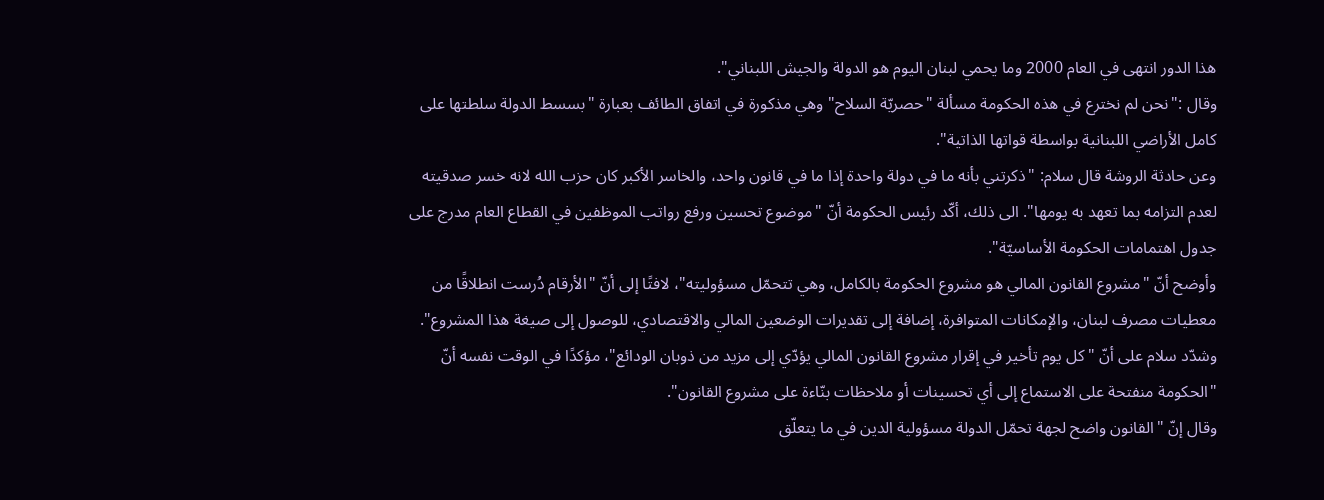هذا الدور انتهى في العام 2000 وما يحمي لبنان اليوم هو الدولة والجيش اللبناني".
وقال :"نحن لم نخترع في هذه الحكومة مسألة "حصريّة السلاح" وهي مذكورة في اتفاق الطائف بعبارة "بسسط الدولة سلطتها على كامل الأراضي اللبنانية بواسطة قواتها الذاتية".
وعن حادثة الروشة قال سلام: "ذكرتني بأنه ما في دولة واحدة إذا ما في قانون واحد، والخاسر الأكبر كان حزب الله لانه خسر صدقيته لعدم التزامه بما تعهد به يومها". الى ذلك، أكّد رئيس الحكومة أنّ "موضوع تحسين ورفع رواتب الموظفين في القطاع العام مدرج على جدول اهتمامات الحكومة الأساسيّة".
وأوضح أنّ "مشروع القانون المالي هو مشروع الحكومة بالكامل، وهي تتحمّل مسؤوليته"، لافتًا إلى أنّ "الأرقام دُرست انطلاقًا من معطيات مصرف لبنان، والإمكانات المتوافرة، إضافة إلى تقديرات الوضعين المالي والاقتصادي، للوصول إلى صيغة هذا المشروع".
وشدّد سلام على أنّ "كل يوم تأخير في إقرار مشروع القانون المالي يؤدّي إلى مزيد من ذوبان الودائع"، مؤكدًا في الوقت نفسه أنّ "الحكومة منفتحة على الاستماع إلى أي تحسينات أو ملاحظات بنّاءة على مشروع القانون".
وقال إنّ "القانون واضح لجهة تحمّل الدولة مسؤولية الدين في ما يتعلّق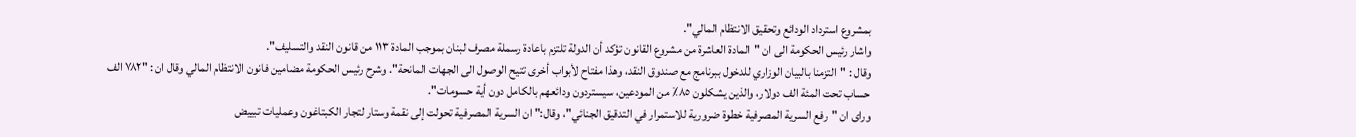بمشروع استرداد الودائع وتحقيق الانتظام المالي".
واشار رئيس الحكومة الى ان "المادة العاشرة من مشروع القانون تؤكد أن الدولة تلتزم باعادة رسملة مصرف لبنان بموجب المادة ١١٣ من قانون النقد والتسليف".
وقال : "التزمنا بالبيان الوزاري للدخول ببرنامج مع صندوق النقد، وهذا مفتاح لأبواب أخرى تتيح الوصول الى الجهات المانحة". وشرح رئيس الحكومة مضامين فانون الانتظام المالي وقال ان : "٧٨٢ الف حساب تحت المئة الف دولار، والذين يشكلون ٨٥٪ من المودعين، سيستردون ودائعهم بالكامل دون أية حسومات".
وراى ان "رفع السرية المصرفية خطوة ضرورية للاستمرار في التدقيق الجنائي"، وقال:" ان السرية المصرفية تحولت إلى نقمة وستار لتجار الكبتاغون وعمليات تبييض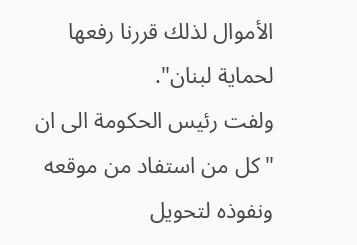الأموال لذلك قررنا رفعها لحماية لبنان".
ولفت رئيس الحكومة الى ان "كل من استفاد من موقعه ونفوذه لتحويل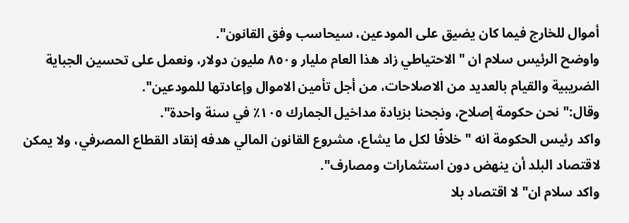أموال للخارج فيما كان يضيق على المودعين، سيحاسب وفق القانون".
واوضح الرئيس سلام ان "الاحتياطي زاد هذا العام مليار و٨٥٠ مليون دولار، ونعمل على تحسين الجباية الضريبية والقيام بالعديد من الاصلاحات، من أجل تأمين الاموال وإعادتها للمودعين".
وقال:"نحن حكومة إصلاح، ونجحنا بزيادة مداخيل الجمارك ١٠٥٪ في سنة واحدة".
واكد رئيس الحكومة انه "خلافًا لكل ما يشاع، مشروع القانون المالي هدفه إنقاد القطاع المصرفي، ولا يمكن لاقتصاد البلد أن ينهض دون استثمارات ومصارف".
واكد سلام ان" لا اقتصاد بلا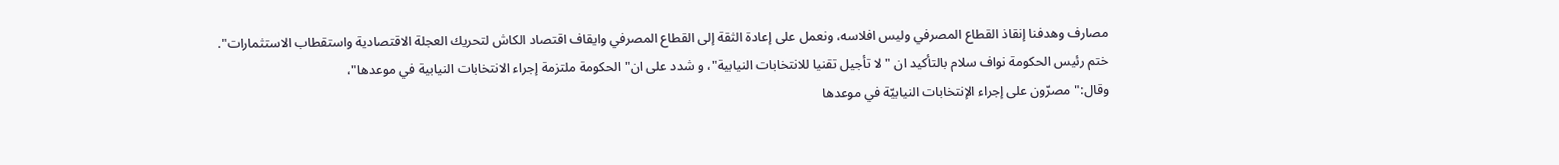مصارف وهدفنا إنقاذ القطاع المصرفي وليس افلاسه، ونعمل على إعادة الثقة إلى القطاع المصرفي وايقاف اقتصاد الكاش لتحريك العجلة الاقتصادية واستقطاب الاستثمارات".
ختم رئيس الحكومة نواف سلام بالتأكيد ان "لا تأجيل تقنيا للانتخابات النيابية"، و شدد على ان" الحكومة ملتزمة إجراء الانتخابات النيابية في موعدها"،
وقال:"مصرّون على إجراء الإنتخابات النيابيّة في موعدها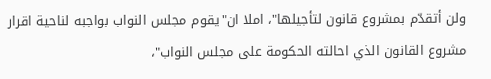ولن أتقدّم بمشروع قانون لتأجيلها"، املا ان"يقوم مجلس النواب بواجبه لناحية اقرار مشروع القانون الذي احالته الحكومة على مجلس النواب"،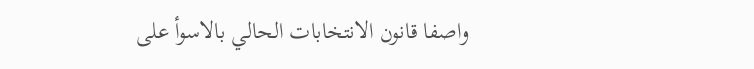واصفا قانون الانتخابات الحالي بالاسوأ على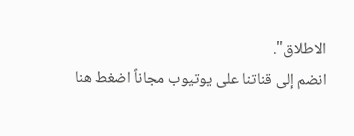الاطلاق".
انضم إلى قناتنا على يوتيوب مجاناً اضغط هنا